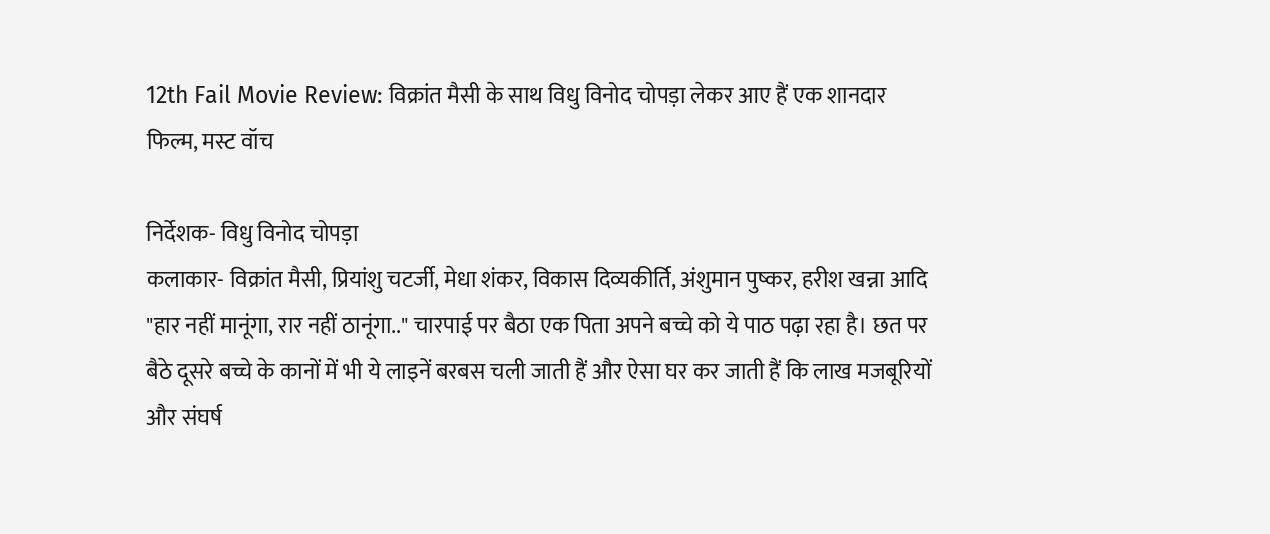12th Fail Movie Review: विक्रांत मैसी के साथ विधु विनोद चोपड़ा लेकर आए हैं एक शानदार फिल्म, मस्ट वॉच

निर्देशक- विधु विनोद चोपड़ा
कलाकार- विक्रांत मैसी, प्रियांशु चटर्जी, मेधा शंकर, विकास दिव्यकीर्ति, अंशुमान पुष्कर, हरीश खन्ना आदि
"हार नहीं मानूंगा, रार नहीं ठानूंगा.." चारपाई पर बैठा एक पिता अपने बच्चे को ये पाठ पढ़ा रहा है। छत पर बैठे दूसरे बच्चे के कानों में भी ये लाइनें बरबस चली जाती हैं और ऐसा घर कर जाती हैं कि लाख मजबूरियों और संघर्ष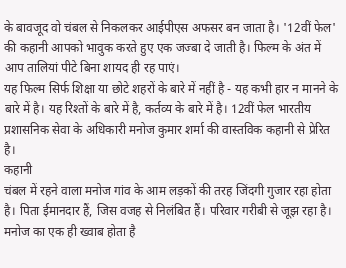के बावजूद वो चंबल से निकलकर आईपीएस अफसर बन जाता है। '12वीं फेल' की कहानी आपको भावुक करते हुए एक जज्बा दे जाती है। फिल्म के अंत में आप तालियां पीटे बिना शायद ही रह पाएं।
यह फिल्म सिर्फ शिक्षा या छोटे शहरों के बारे में नहीं है - यह कभी हार न मानने के बारे में है। यह रिश्तों के बारे में है, कर्तव्य के बारे में है। 12वीं फेल भारतीय प्रशासनिक सेवा के अधिकारी मनोज कुमार शर्मा की वास्तविक कहानी से प्रेरित है।
कहानी
चंबल में रहने वाला मनोज गांव के आम लड़कों की तरह जिंदगी गुजार रहा होता है। पिता ईमानदार हैं, जिस वजह से निलंबित हैं। परिवार गरीबी से जूझ रहा है। मनोज का एक ही ख्वाब होता है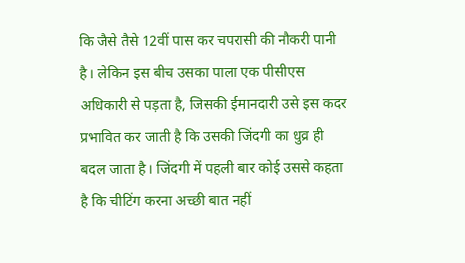कि जैसे तैसे 12वीं पास कर चपरासी की नौकरी पानी है। लेकिन इस बीच उसका पाला एक पीसीएस अधिकारी से पड़ता है, जिसकी ईमानदारी उसे इस कदर प्रभावित कर जाती है कि उसकी जिंदगी का धुव्र ही बदल जाता है। जिंदगी में पहली बार कोई उससे कहता है कि चीटिंग करना अच्छी बात नहीं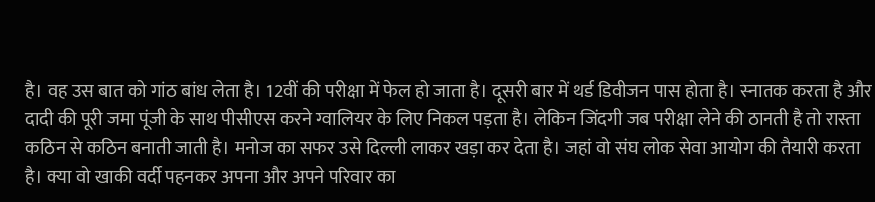है। वह उस बात को गांठ बांध लेता है। 12वीं की परीक्षा में फेल हो जाता है। दूसरी बार में थर्ड डिवीजन पास होता है। स्नातक करता है और दादी की पूरी जमा पूंजी के साथ पीसीएस करने ग्वालियर के लिए निकल पड़ता है। लेकिन जिंदगी जब परीक्षा लेने की ठानती है तो रास्ता कठिन से कठिन बनाती जाती है। मनोज का सफर उसे दिल्ली लाकर खड़ा कर देता है। जहां वो संघ लोक सेवा आयोग की तैयारी करता है। क्या वो खाकी वर्दी पहनकर अपना और अपने परिवार का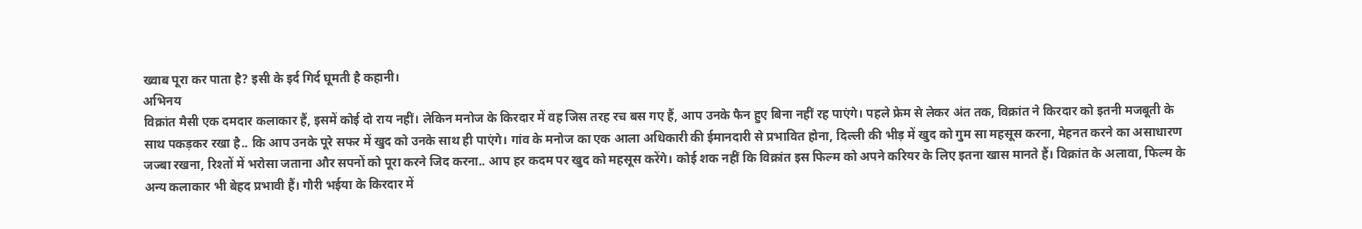ख्वाब पूरा कर पाता है? इसी के इर्द गिर्द घूमती है कहानी।
अभिनय
विक्रांत मैसी एक दमदार कलाकार हैं, इसमें कोई दो राय नहीं। लेकिन मनोज के किरदार में वह जिस तरह रच बस गए हैं, आप उनके फैन हुए बिना नहीं रह पाएंगे। पहले फ्रेम से लेकर अंत तक, विक्रांत ने किरदार को इतनी मजबूती के साथ पकड़कर रखा है.. कि आप उनके पूरे सफर में खुद को उनके साथ ही पाएंगे। गांव के मनोज का एक आला अधिकारी की ईमानदारी से प्रभावित होना, दिल्ली की भीड़ में खुद को गुम सा महसूस करना, मेहनत करने का असाधारण जज्बा रखना, रिश्तों में भरोसा जताना और सपनों को पूरा करने जिद करना.. आप हर कदम पर खुद को महसूस करेंगे। कोई शक नहीं कि विक्रांत इस फिल्म को अपने करियर के लिए इतना खास मानते हैं। विक्रांत के अलावा, फिल्म के अन्य कलाकार भी बेहद प्रभावी हैं। गौरी भईया के किरदार में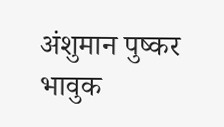अंशुमान पुष्कर भावुक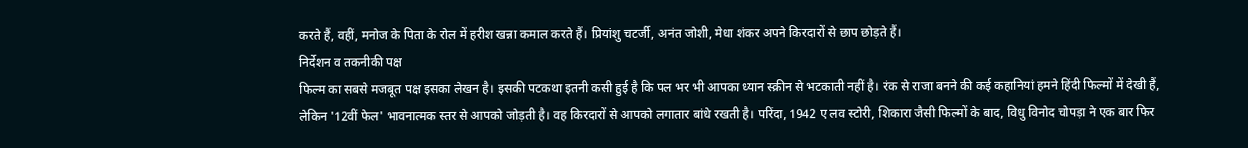करते हैं, वहीं, मनोज के पिता के रोल में हरीश खन्ना कमाल करते हैं। प्रियांशु चटर्जी, अनंत जोशी, मेधा शंकर अपने किरदारों से छाप छोड़ते हैं।
निर्देशन व तकनीकी पक्ष
फिल्म का सबसे मजबूत पक्ष इसका लेखन है। इसकी पटकथा इतनी कसी हुई है कि पल भर भी आपका ध्यान स्क्रीन से भटकाती नहीं है। रंक से राजा बनने की कई कहानियां हमने हिंदी फिल्मों में देखी हैं, लेकिन '12वीं फेल' भावनात्मक स्तर से आपको जोड़ती है। वह किरदारों से आपको लगातार बांधे रखती है। परिंदा, 1942 ए लव स्टोरी, शिकारा जैसी फिल्मों के बाद, विधु विनोद चोपड़ा ने एक बार फिर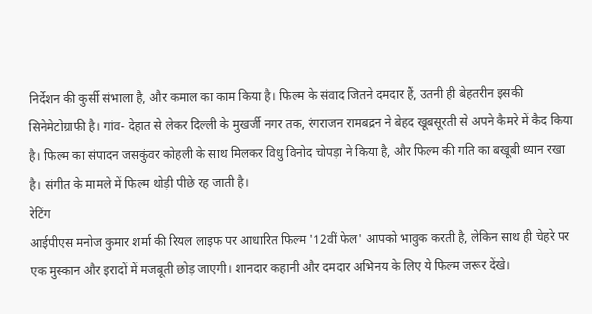निर्देशन की कुर्सी संभाला है, और कमाल का काम किया है। फिल्म के संवाद जितने दमदार हैं, उतनी ही बेहतरीन इसकी सिनेमेटोग्राफी है। गांव- देहात से लेकर दिल्ली के मुखर्जी नगर तक, रंगराजन रामबद्रन ने बेहद खूबसूरती से अपने कैमरे में कैद किया है। फिल्म का संपादन जसकुंवर कोहली के साथ मिलकर विधु विनोद चोपड़ा ने किया है, और फिल्म की गति का बखूबी ध्यान रखा है। संगीत के मामले में फिल्म थोड़ी पीछे रह जाती है।
रेटिंग
आईपीएस मनोज कुमार शर्मा की रियल लाइफ पर आधारित फिल्म '12वीं फेल' आपको भावुक करती है, लेकिन साथ ही चेहरे पर एक मुस्कान और इरादों में मजबूती छोड़ जाएगी। शानदार कहानी और दमदार अभिनय के लिए ये फिल्म जरूर देंखे।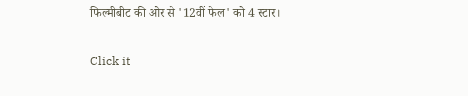फिल्मीबीट की ओर से '12वीं फेल' को 4 स्टार।


Click it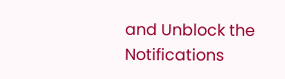and Unblock the Notifications